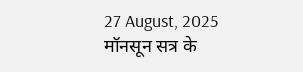27 August, 2025
मॉनसून सत्र के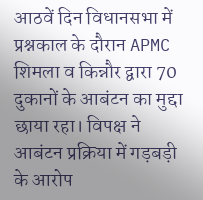आठवें दिन विधानसभा में प्रश्नकाल के दौरान APMC शिमला व किन्नौर द्वारा 70 दुकानों के आबंटन का मुद्दा छाया रहा। विपक्ष ने आबंटन प्रक्रिया में गड़बड़ी के आरोप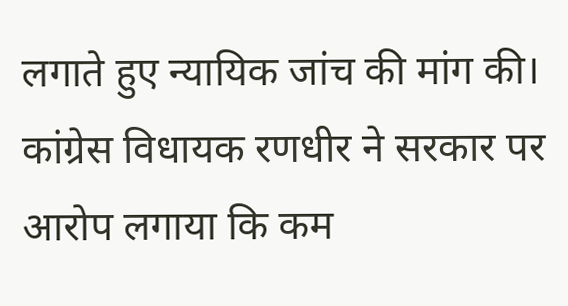लगाते हुए न्यायिक जांच की मांग की।
कांग्रेस विधायक रणधीर ने सरकार पर आरोप लगाया कि कम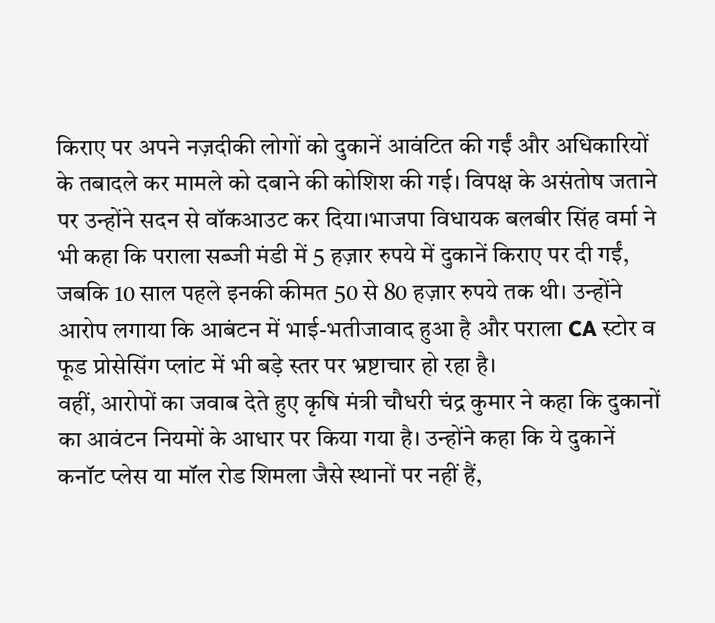किराए पर अपने नज़दीकी लोगों को दुकानें आवंटित की गईं और अधिकारियों के तबादले कर मामले को दबाने की कोशिश की गई। विपक्ष के असंतोष जताने पर उन्होंने सदन से वॉकआउट कर दिया।भाजपा विधायक बलबीर सिंह वर्मा ने भी कहा कि पराला सब्जी मंडी में 5 हज़ार रुपये में दुकानें किराए पर दी गईं, जबकि 10 साल पहले इनकी कीमत 50 से 80 हज़ार रुपये तक थी। उन्होंने आरोप लगाया कि आबंटन में भाई-भतीजावाद हुआ है और पराला CA स्टोर व फूड प्रोसेसिंग प्लांट में भी बड़े स्तर पर भ्रष्टाचार हो रहा है।
वहीं, आरोपों का जवाब देते हुए कृषि मंत्री चौधरी चंद्र कुमार ने कहा कि दुकानों का आवंटन नियमों के आधार पर किया गया है। उन्होंने कहा कि ये दुकानें कनॉट प्लेस या मॉल रोड शिमला जैसे स्थानों पर नहीं हैं,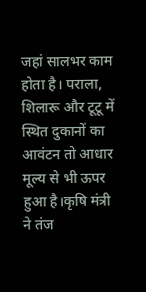जहां सालभर काम होता है। पराला, शिलारू और टूटू में स्थित दुकानों का आवंटन तो आधार मूल्य से भी ऊपर हुआ है।कृषि मंत्री ने तंज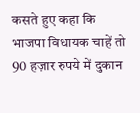कसते हुए कहा कि भाजपा विधायक चाहें तो 90 हज़ार रुपये में दुकान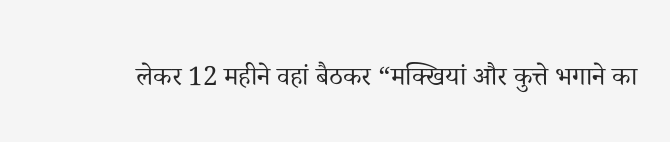लेकर 12 महीने वहां बैठकर “मक्खियां और कुत्ते भगाने का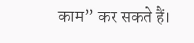काम” कर सकते हैं।